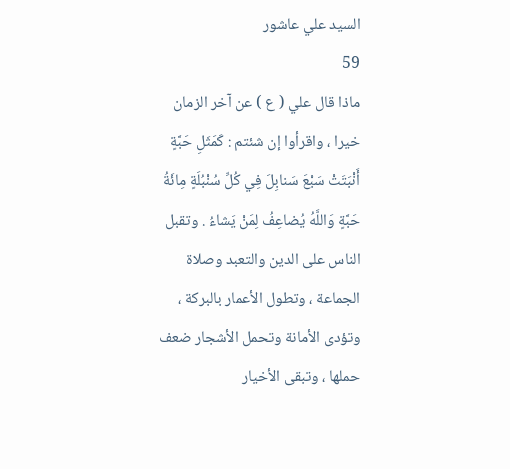السيد علي عاشور
59
ماذا قال علي ( ع ) عن آخر الزمان
خيرا ، واقرأوا إن شئتم : كَمَثَلِ حَبَّةٍ أَنْبَتَتْ سَبْعَ سَنابِلَ فِي كُلِّ سُنْبُلَةٍ مِائَةُ حَبَّةٍ وَاللَّهُ يُضاعِفُ لِمَنْ يَشاءُ . وتقبل الناس على الدين والتعبد وصلاة الجماعة ، وتطول الأعمار بالبركة ، وتؤدى الأمانة وتحمل الأشجار ضعف حملها ، وتبقى الأخيار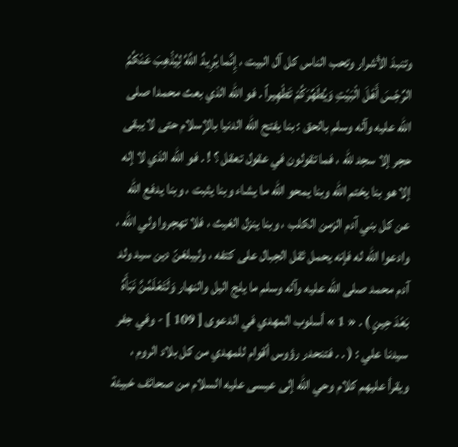وتنبذ الأشرار وتحب الناس كل آل البيت ، إِنَّما يُرِيدُ اللَّهُ لِيُذْهِبَ عَنْكُمُ الرِّجْسَ أَهْلَ الْبَيْتِ وَيُطَهِّرَكُمْ تَطْهِيراً . فو اللّه الذي بعث محمدا صلى اللّه عليه وآله وسلم بالحق : بنا يفتح اللّه الدنيا بالإسلام حتى لا يبقى حجر إلا سجد للّه ، فما تقولون في عقول تعقل ؟ ! . فو اللّه الذي لا إله إلا هو بنا يختم اللّه وبنا يمحو اللّه ما يشاء وبنا يثبت ، وبنا يدفع اللّه عن كل بني آدم الزمن الكلب ، وبنا ينزل الغيث ، فلا تهجروا ولي اللّه ، وادعوا اللّه له فإنه يحمل ثقل الجبال على كتفه ، وليبلغنّ دين سيد ولد آدم محمد صلى اللّه عليه وآله وسلم ما يلج اليل والنهار وَلَتَعْلَمُنَّ نَبَأَهُ بَعْدَ حِينٍ ) . « 1 » أسلوب المهدي في الدعوى [ 109 ] - وفي جفر سيدنا علي : ( . . فتنحدر رؤوس أقوام للمهدي من كل بلاد الروم ، ويقرأ عليهم كلام وحي اللّه إلى عيسى عليه السلام من صحائف خبيئة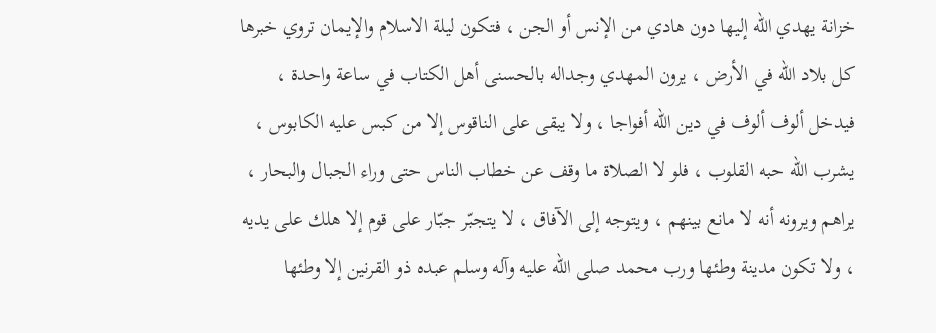خزانة يهدي اللّه إليها دون هادي من الإنس أو الجن ، فتكون ليلة الاسلام والإيمان تروي خبرها كل بلاد اللّه في الأرض ، يرون المهدي وجداله بالحسنى أهل الكتاب في ساعة واحدة ، فيدخل ألوف ألوف في دين اللّه أفواجا ، ولا يبقى على الناقوس إلا من كبس عليه الكابوس ، يشرب اللّه حبه القلوب ، فلو لا الصلاة ما وقف عن خطاب الناس حتى وراء الجبال والبحار ، يراهم ويرونه أنه لا مانع بينهم ، ويتوجه إلى الآفاق ، لا يتجبّر جبّار على قوم إلا هلك على يديه ، ولا تكون مدينة وطئها ورب محمد صلى اللّه عليه وآله وسلم عبده ذو القرنين إلا وطئها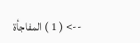--> ( 1 ) المفاجأة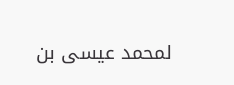لمحمد عيسى بن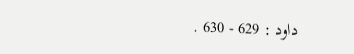داود : 629 - 630 .